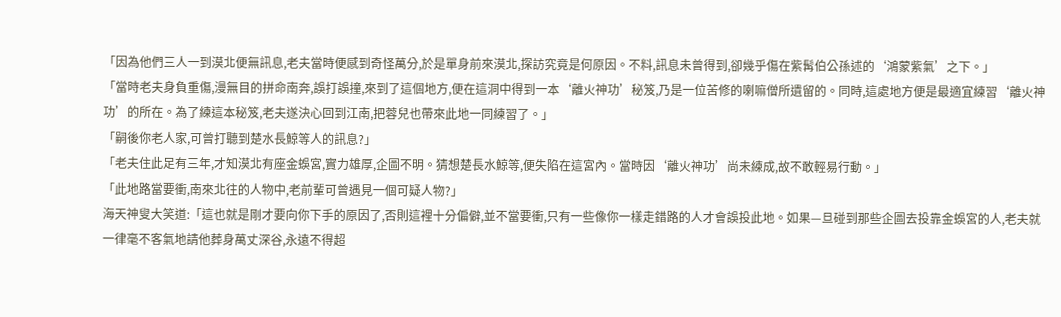「因為他們三人一到漠北便無訊息,老夫當時便感到奇怪萬分,於是單身前來漠北,探訪究竟是何原因。不料,訊息未曾得到,卻幾乎傷在紫髯伯公孫述的‘鴻蒙紫氣’之下。」
「當時老夫身負重傷,漫無目的拼命南奔,誤打誤撞,來到了這個地方,便在這洞中得到一本‘離火神功’秘笈,乃是一位苦修的喇嘛僧所遺留的。同時,這處地方便是最適宜練習‘離火神功’的所在。為了練這本秘笈,老夫遂決心回到江南,把蓉兒也帶來此地一同練習了。」
「嗣後你老人家,可曾打聽到楚水長鯨等人的訊息?」
「老夫住此足有三年,才知漠北有座金蜈宮,實力雄厚,企圖不明。猜想楚長水鯨等,便失陷在這宮內。當時因‘離火神功’尚未練成,故不敢輕易行動。」
「此地路當要衝,南來北往的人物中,老前輩可曾遇見一個可疑人物?」
海天神叟大笑道:「這也就是剛才要向你下手的原因了,否則這裡十分偏僻,並不當要衝,只有一些像你一樣走錯路的人才會誤投此地。如果—旦碰到那些企圖去投靠金蜈宮的人,老夫就一律毫不客氣地請他葬身萬丈深谷,永遠不得超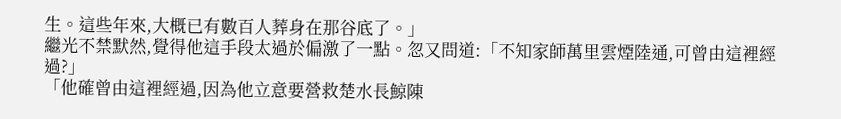生。這些年來,大概已有數百人葬身在那谷底了。」
繼光不禁默然,覺得他這手段太過於偏激了一點。忽又問道:「不知家師萬里雲煙陸通,可曾由這裡經過?」
「他確曾由這裡經過,因為他立意要營救楚水長鯨陳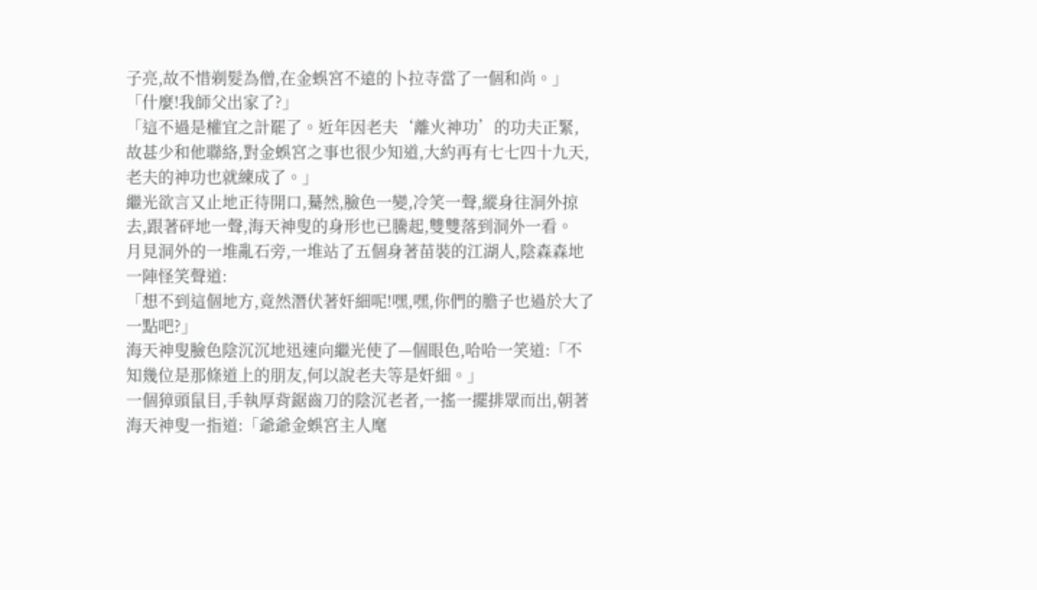子亮,故不惜剃髮為僧,在金蜈宮不遠的卜拉寺當了一個和尚。」
「什麼!我師父出家了?」
「這不過是權宜之計罷了。近年因老夫‘離火神功’的功夫正緊,故甚少和他聯絡,對金蜈宮之事也很少知道,大約再有七七四十九天,老夫的神功也就練成了。」
繼光欲言又止地正待開口,驀然,臉色一變,冷笑一聲,縱身往洞外掠去,跟著砰地一聲,海天神叟的身形也已騰起,雙雙落到洞外一看。
月見洞外的一堆亂石旁,一堆站了五個身著苗裝的江湖人,陰森森地一陣怪笑聲道:
「想不到這個地方,竟然潛伏著奸細呢!嘿,嘿,你們的膽子也過於大了一點吧?」
海天神叟臉色陰沉沉地迅速向繼光使了—個眼色,哈哈一笑道:「不知幾位是那條道上的朋友,何以說老夫等是奸細。」
一個獐頭鼠目,手執厚背鋸齒刀的陰沉老者,一搖一擺排眾而出,朝著海天神叟一指道:「爺爺金蜈宮主人麾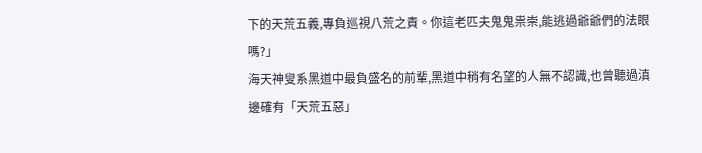下的天荒五義,專負巡視八荒之責。你這老匹夫鬼鬼祟崇,能逃過爺爺們的法眼嗎?」
海天神叟系黑道中最負盛名的前輩,黑道中稍有名望的人無不認識,也曾聽過滇邊確有「天荒五惡」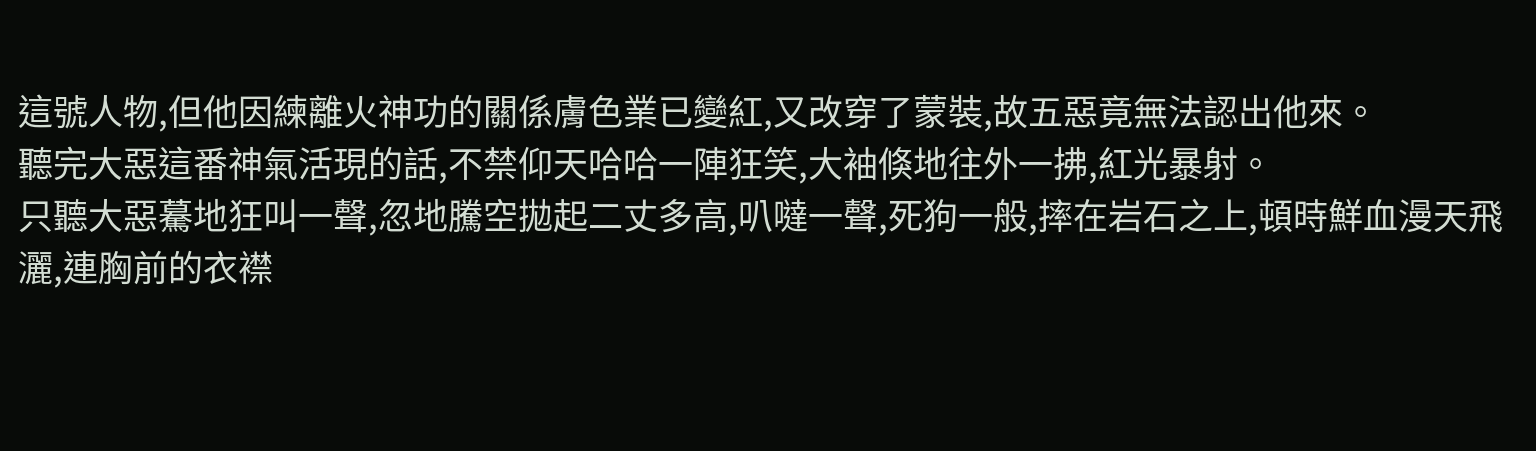這號人物,但他因練離火神功的關係膚色業已變紅,又改穿了蒙裝,故五惡竟無法認出他來。
聽完大惡這番神氣活現的話,不禁仰天哈哈一陣狂笑,大袖倏地往外一拂,紅光暴射。
只聽大惡驀地狂叫一聲,忽地騰空拋起二丈多高,叭噠一聲,死狗一般,摔在岩石之上,頓時鮮血漫天飛灑,連胸前的衣襟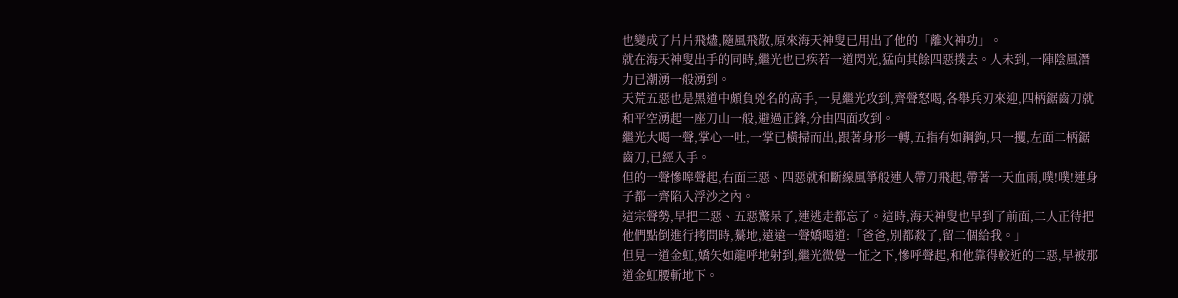也變成了片片飛燼,隨風飛散,原來海天神叟已用出了他的「離火神功」。
就在海天神叟出手的同時,繼光也已疾若一道閃光,猛向其餘四惡撲去。人未到,一陣陰風潛力已潮湧一般湧到。
天荒五惡也是黑道中頗負兇名的高手,一見繼光攻到,齊聲怒喝,各舉兵刃來迎,四柄鋸齒刀就和平空湧起一座刀山一般,避過正鋒,分由四面攻到。
繼光大喝一聲,掌心一吐,一掌已橫掃而出,跟著身形一轉,五指有如鋼鉤,只一攫,左面二柄鋸齒刀,已經入手。
但的一聲慘嗥聲起,右面三惡、四惡就和斷線風箏般連人帶刀飛起,帶著一天血雨,噗!噗!連身子都一齊陷入浮沙之內。
這宗聲勢,早把二惡、五惡驚呆了,連逃走都忘了。這時,海天神叟也早到了前面,二人正待把他們點倒進行拷問時,驀地,遠遠一聲嬌喝道:「爸爸,別都殺了,留二個給我。」
但見一道金虹,嬌矢如龍呼地射到,繼光微覺一怔之下,慘呼聲起,和他靠得較近的二惡,早被那道金虹腰斬地下。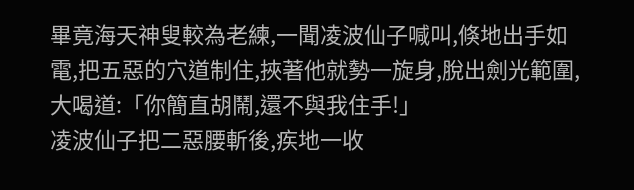畢竟海天神叟較為老練,一聞凌波仙子喊叫,倏地出手如電,把五惡的穴道制住,挾著他就勢一旋身,脫出劍光範圍,大喝道:「你簡直胡鬧,還不與我住手!」
凌波仙子把二惡腰斬後,疾地一收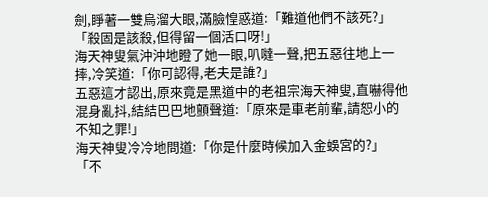劍,睜著一雙烏溜大眼,滿臉惶惑道:「難道他們不該死?」
「殺固是該殺,但得留一個活口呀!」
海天神叟氣沖沖地瞪了她一眼,叭噠一聲,把五惡往地上一摔,冷笑道:「你可認得,老夫是誰?」
五惡這才認出,原來竟是黑道中的老祖宗海天神叟,直嚇得他混身亂抖,結結巴巴地顫聲道:「原來是車老前輩,請恕小的不知之罪!」
海天神叟冷冷地問道:「你是什麼時候加入金蜈宮的?」
「不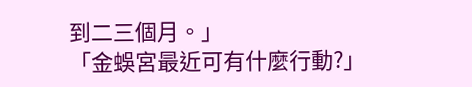到二三個月。」
「金蜈宮最近可有什麼行動?」